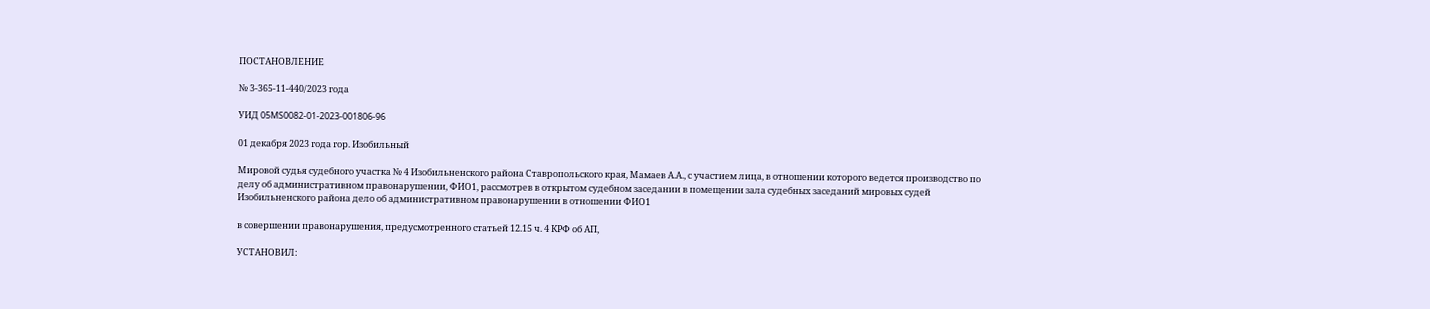ПОСТАНОВЛЕНИЕ

№ 3-365-11-440/2023 года

УИД 05MS0082-01-2023-001806-96

01 декабря 2023 года гор. Изобильный

Мировой судья судебного участка № 4 Изобильненского района Ставропольского края, Мамаев А.А., с участием лица, в отношении которого ведется производство по делу об административном правонарушении, ФИО1, рассмотрев в открытом судебном заседании в помещении зала судебных заседаний мировых судей Изобильненского района дело об административном правонарушении в отношении ФИО1

в совершении правонарушения, предусмотренного статьей 12.15 ч. 4 КРФ об АП,

УСТАНОВИЛ: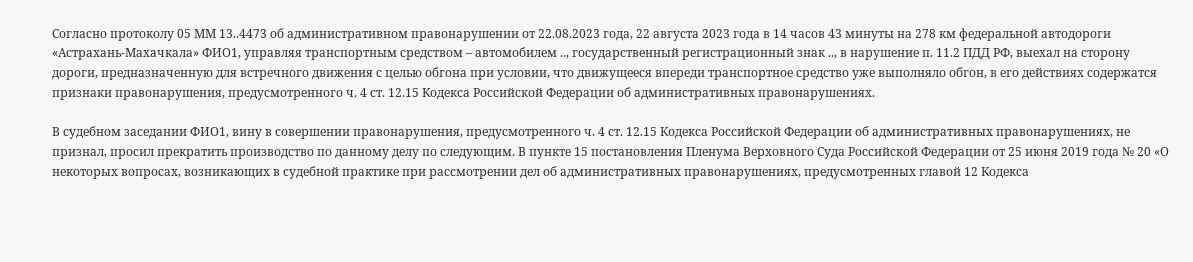Согласно протоколу 05 ММ 13..4473 об административном правонарушении от 22.08.2023 года, 22 августа 2023 года в 14 часов 43 минуты на 278 км федеральной автодороги «Астрахань-Махачкала» ФИО1, управляя транспортным средством – автомобилем .., государственный регистрационный знак .., в нарушение п. 11.2 ПДД РФ, выехал на сторону дороги, предназначенную для встречного движения с целью обгона при условии, что движущееся впереди транспортное средство уже выполняло обгон, в его действиях содержатся признаки правонарушения, предусмотренного ч. 4 ст. 12.15 Кодекса Российской Федерации об административных правонарушениях.

В судебном заседании ФИО1, вину в совершении правонарушения, предусмотренного ч. 4 ст. 12.15 Кодекса Российской Федерации об административных правонарушениях, не признал, просил прекратить производство по данному делу по следующим. В пункте 15 постановления Пленума Верховного Суда Российской Федерации от 25 июня 2019 года № 20 «О некоторых вопросах, возникающих в судебной практике при рассмотрении дел об административных правонарушениях, предусмотренных главой 12 Кодекса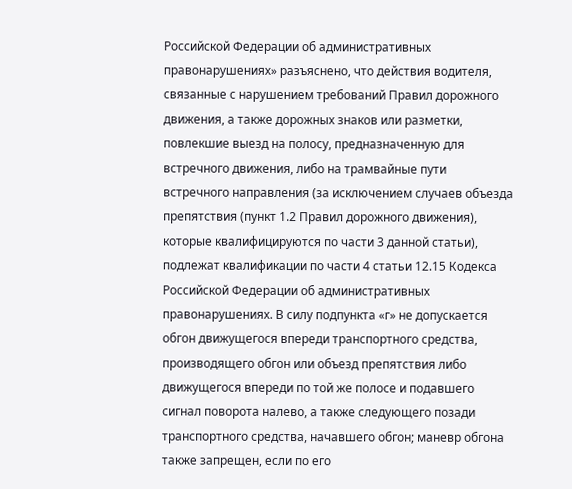Российской Федерации об административных правонарушениях» разъяснено, что действия водителя, связанные с нарушением требований Правил дорожного движения, а также дорожных знаков или разметки, повлекшие выезд на полосу, предназначенную для встречного движения, либо на трамвайные пути встречного направления (за исключением случаев объезда препятствия (пункт 1.2 Правил дорожного движения), которые квалифицируются по части 3 данной статьи), подлежат квалификации по части 4 статьи 12.15 Кодекса Российской Федерации об административных правонарушениях. В силу подпункта «г» не допускается обгон движущегося впереди транспортного средства, производящего обгон или объезд препятствия либо движущегося впереди по той же полосе и подавшего сигнал поворота налево, а также следующего позади транспортного средства, начавшего обгон; маневр обгона также запрещен, если по его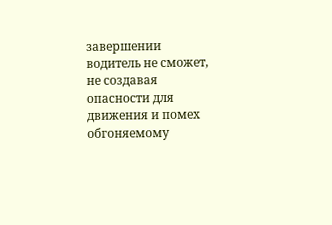завершении водитель не сможет, не создавая опасности для движения и помех обгоняемому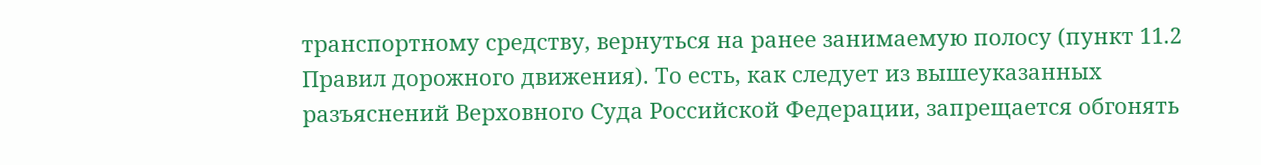транспортному средству, вернуться на ранее занимаемую полосу (пункт 11.2 Правил дорожного движения). То есть, как следует из вышеуказанных разъяснений Верховного Суда Российской Федерации, запрещается обгонять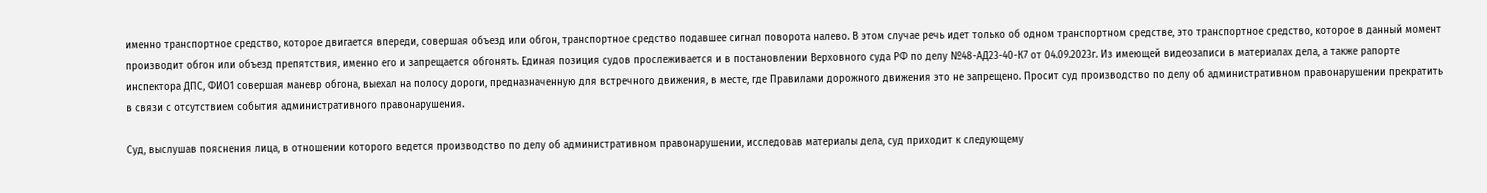именно транспортное средство, которое двигается впереди, совершая объезд или обгон, транспортное средство подавшее сигнал поворота налево. В этом случае речь идет только об одном транспортном средстве, это транспортное средство, которое в данный момент производит обгон или объезд препятствия, именно его и запрещается обгонять. Единая позиция судов прослеживается и в постановлении Верховного суда РФ по делу №48-АД23-40-К7 от 04.09.2023г. Из имеющей видеозаписи в материалах дела, а также рапорте инспектора ДПС, ФИО1 совершая маневр обгона, выехал на полосу дороги, предназначенную для встречного движения, в месте, где Правилами дорожного движения это не запрещено. Просит суд производство по делу об административном правонарушении прекратить в связи с отсутствием события административного правонарушения.

Суд, выслушав пояснения лица, в отношении которого ведется производство по делу об административном правонарушении, исследовав материалы дела, суд приходит к следующему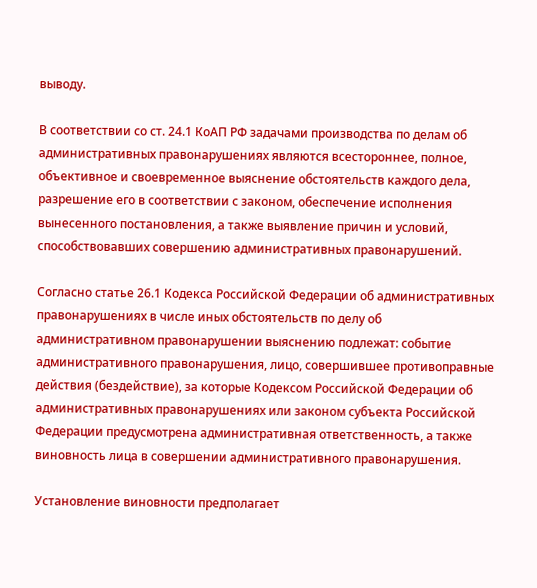выводу.

В соответствии со ст. 24.1 КоАП РФ задачами производства по делам об административных правонарушениях являются всестороннее, полное, объективное и своевременное выяснение обстоятельств каждого дела, разрешение его в соответствии с законом, обеспечение исполнения вынесенного постановления, а также выявление причин и условий, способствовавших совершению административных правонарушений.

Согласно статье 26.1 Кодекса Российской Федерации об административных правонарушениях в числе иных обстоятельств по делу об административном правонарушении выяснению подлежат: событие административного правонарушения, лицо, совершившее противоправные действия (бездействие), за которые Кодексом Российской Федерации об административных правонарушениях или законом субъекта Российской Федерации предусмотрена административная ответственность, а также виновность лица в совершении административного правонарушения.

Установление виновности предполагает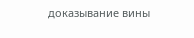доказывание вины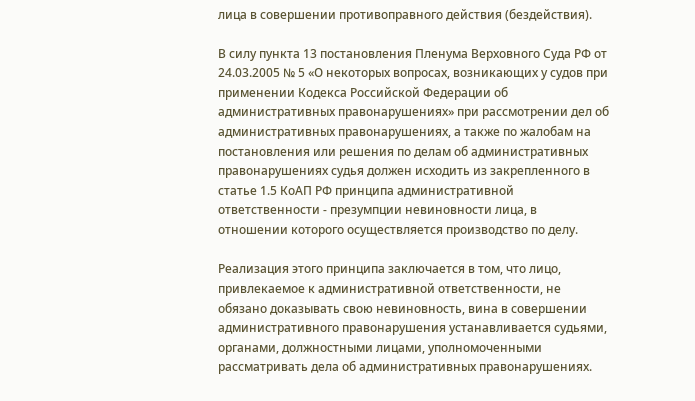лица в совершении противоправного действия (бездействия).

В силу пункта 13 постановления Пленума Верховного Суда РФ от 24.03.2005 № 5 «О некоторых вопросах, возникающих у судов при применении Кодекса Российской Федерации об административных правонарушениях» при рассмотрении дел об административных правонарушениях, а также по жалобам на постановления или решения по делам об административных правонарушениях судья должен исходить из закрепленного в статье 1.5 КоАП РФ принципа административной ответственности - презумпции невиновности лица, в отношении которого осуществляется производство по делу.

Реализация этого принципа заключается в том, что лицо, привлекаемое к административной ответственности, не обязано доказывать свою невиновность, вина в совершении административного правонарушения устанавливается судьями, органами, должностными лицами, уполномоченными рассматривать дела об административных правонарушениях.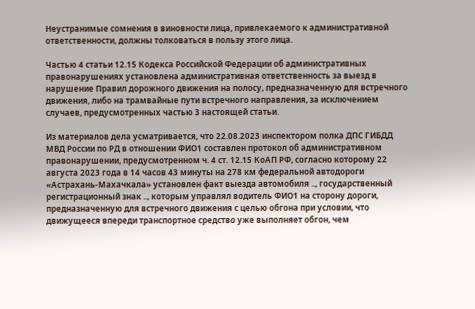Неустранимые сомнения в виновности лица, привлекаемого к административной ответственности, должны толковаться в пользу этого лица.

Частью 4 статьи 12.15 Кодекса Российской Федерации об административных правонарушениях установлена административная ответственность за выезд в нарушение Правил дорожного движения на полосу, предназначенную для встречного движения, либо на трамвайные пути встречного направления, за исключением случаев, предусмотренных частью 3 настоящей статьи.

Из материалов дела усматривается, что 22.08.2023 инспектором полка ДПС ГИБДД МВД России по РД в отношении ФИО1 составлен протокол об административном правонарушении, предусмотренном ч. 4 ст. 12.15 КоАП РФ, согласно которому 22 августа 2023 года в 14 часов 43 минуты на 278 км федеральной автодороги «Астрахань-Махачкала» установлен факт выезда автомобиля .., государственный регистрационный знак .., которым управлял водитель ФИО1 на сторону дороги, предназначенную для встречного движения с целью обгона при условии, что движущееся впереди транспортное средство уже выполняет обгон, чем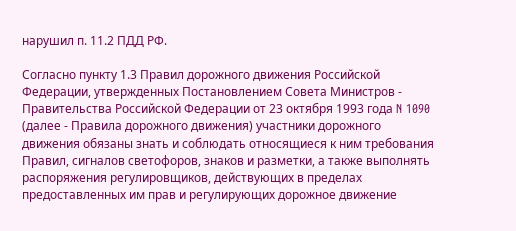нарушил п. 11.2 ПДД РФ.

Согласно пункту 1.3 Правил дорожного движения Российской Федерации, утвержденных Постановлением Совета Министров - Правительства Российской Федерации от 23 октября 1993 года N 1090 (далее - Правила дорожного движения) участники дорожного движения обязаны знать и соблюдать относящиеся к ним требования Правил, сигналов светофоров, знаков и разметки, а также выполнять распоряжения регулировщиков, действующих в пределах предоставленных им прав и регулирующих дорожное движение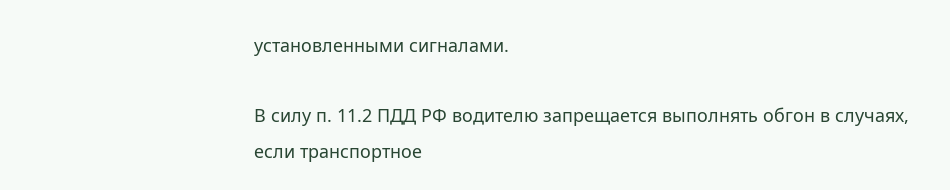установленными сигналами.

В силу п. 11.2 ПДД РФ водителю запрещается выполнять обгон в случаях, если транспортное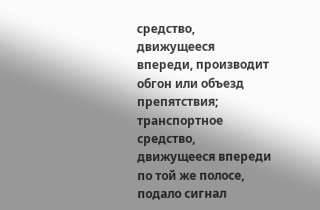средство, движущееся впереди, производит обгон или объезд препятствия; транспортное средство, движущееся впереди по той же полосе, подало сигнал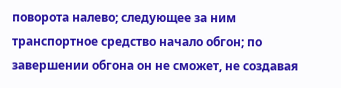поворота налево; следующее за ним транспортное средство начало обгон; по завершении обгона он не сможет, не создавая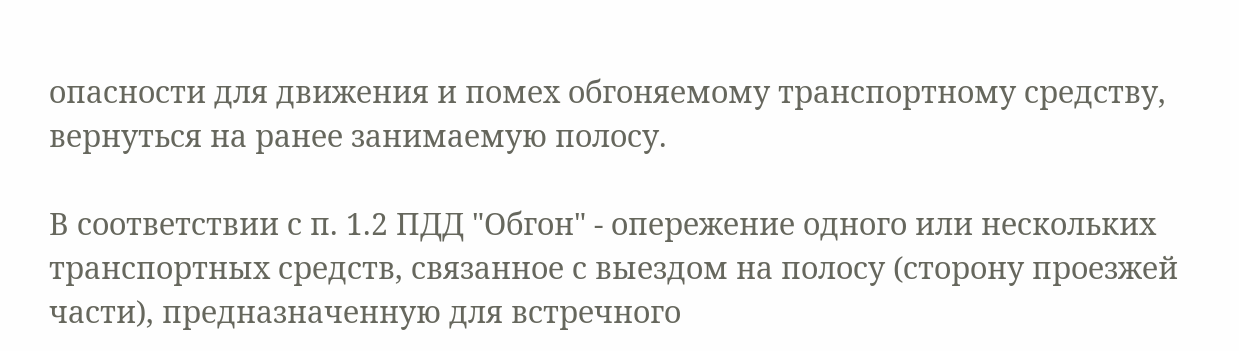опасности для движения и помех обгоняемому транспортному средству, вернуться на ранее занимаемую полосу.

В соответствии с п. 1.2 ПДД "Обгон" - опережение одного или нескольких транспортных средств, связанное с выездом на полосу (сторону проезжей части), предназначенную для встречного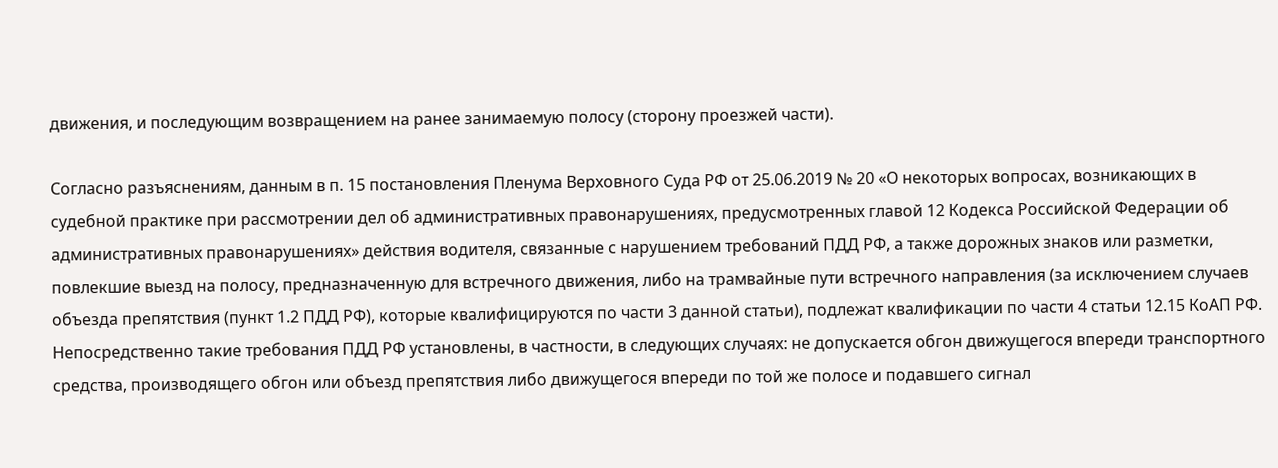движения, и последующим возвращением на ранее занимаемую полосу (сторону проезжей части).

Согласно разъяснениям, данным в п. 15 постановления Пленума Верховного Суда РФ от 25.06.2019 № 20 «О некоторых вопросах, возникающих в судебной практике при рассмотрении дел об административных правонарушениях, предусмотренных главой 12 Кодекса Российской Федерации об административных правонарушениях» действия водителя, связанные с нарушением требований ПДД РФ, а также дорожных знаков или разметки, повлекшие выезд на полосу, предназначенную для встречного движения, либо на трамвайные пути встречного направления (за исключением случаев объезда препятствия (пункт 1.2 ПДД РФ), которые квалифицируются по части 3 данной статьи), подлежат квалификации по части 4 статьи 12.15 КоАП РФ. Непосредственно такие требования ПДД РФ установлены, в частности, в следующих случаях: не допускается обгон движущегося впереди транспортного средства, производящего обгон или объезд препятствия либо движущегося впереди по той же полосе и подавшего сигнал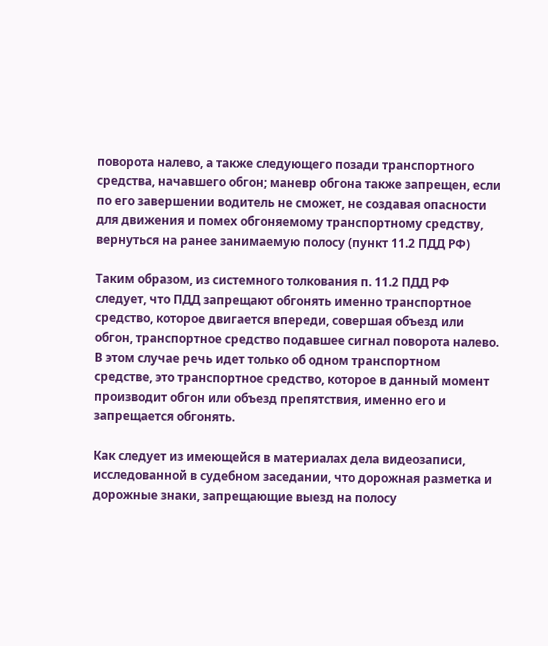поворота налево, а также следующего позади транспортного средства, начавшего обгон; маневр обгона также запрещен, если по его завершении водитель не сможет, не создавая опасности для движения и помех обгоняемому транспортному средству, вернуться на ранее занимаемую полосу (пункт 11.2 ПДД РФ)

Таким образом, из системного толкования п. 11.2 ПДД РФ следует, что ПДД запрещают обгонять именно транспортное средство, которое двигается впереди, совершая объезд или обгон, транспортное средство подавшее сигнал поворота налево. В этом случае речь идет только об одном транспортном средстве, это транспортное средство, которое в данный момент производит обгон или объезд препятствия, именно его и запрещается обгонять.

Как следует из имеющейся в материалах дела видеозаписи, исследованной в судебном заседании, что дорожная разметка и дорожные знаки, запрещающие выезд на полосу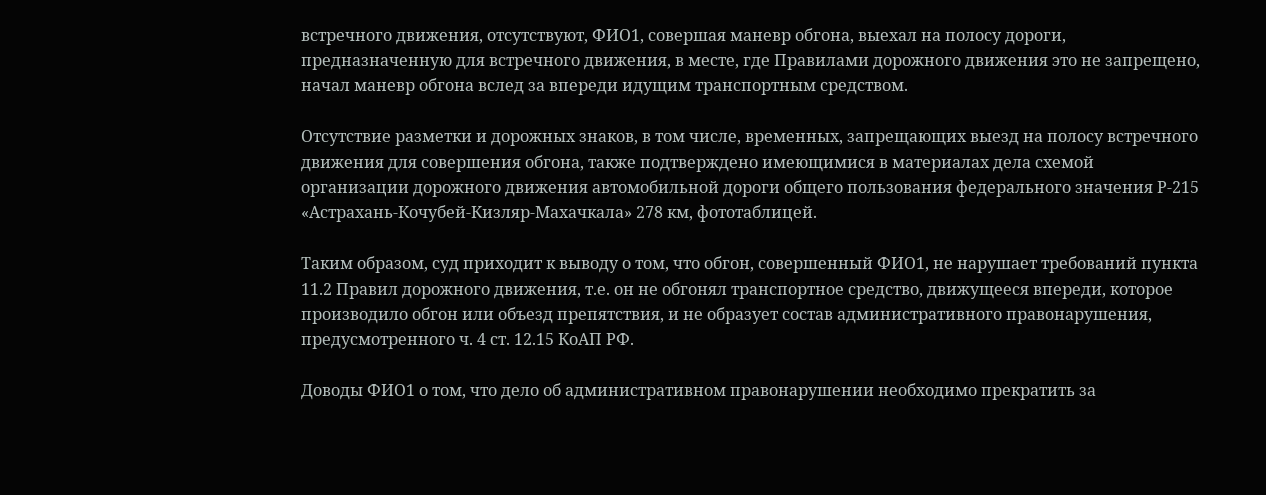встречного движения, отсутствуют, ФИО1, совершая маневр обгона, выехал на полосу дороги, предназначенную для встречного движения, в месте, где Правилами дорожного движения это не запрещено, начал маневр обгона вслед за впереди идущим транспортным средством.

Отсутствие разметки и дорожных знаков, в том числе, временных, запрещающих выезд на полосу встречного движения для совершения обгона, также подтверждено имеющимися в материалах дела схемой организации дорожного движения автомобильной дороги общего пользования федерального значения Р-215 «Астрахань-Кочубей-Кизляр-Махачкала» 278 км, фототаблицей.

Таким образом, суд приходит к выводу о том, что обгон, совершенный ФИО1, не нарушает требований пункта 11.2 Правил дорожного движения, т.е. он не обгонял транспортное средство, движущееся впереди, которое производило обгон или объезд препятствия, и не образует состав административного правонарушения, предусмотренного ч. 4 ст. 12.15 КоАП РФ.

Доводы ФИО1 о том, что дело об административном правонарушении необходимо прекратить за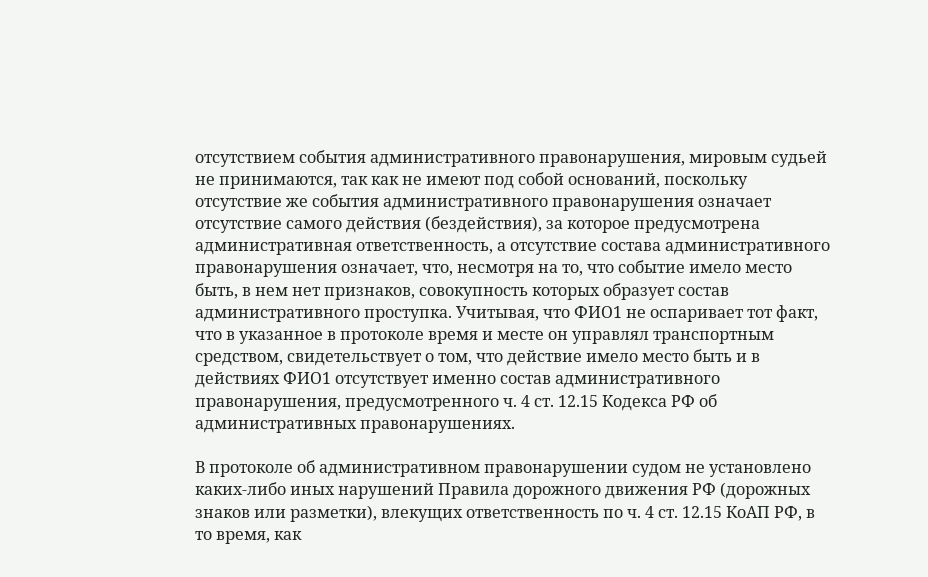отсутствием события административного правонарушения, мировым судьей не принимаются, так как не имеют под собой оснований, поскольку отсутствие же события административного правонарушения означает отсутствие самого действия (бездействия), за которое предусмотрена административная ответственность, а отсутствие состава административного правонарушения означает, что, несмотря на то, что событие имело место быть, в нем нет признаков, совокупность которых образует состав административного проступка. Учитывая, что ФИО1 не оспаривает тот факт, что в указанное в протоколе время и месте он управлял транспортным средством, свидетельствует о том, что действие имело место быть и в действиях ФИО1 отсутствует именно состав административного правонарушения, предусмотренного ч. 4 ст. 12.15 Кодекса РФ об административных правонарушениях.

В протоколе об административном правонарушении судом не установлено каких-либо иных нарушений Правила дорожного движения РФ (дорожных знаков или разметки), влекущих ответственность по ч. 4 ст. 12.15 КоАП РФ, в то время, как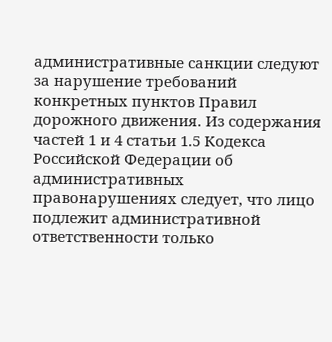административные санкции следуют за нарушение требований конкретных пунктов Правил дорожного движения. Из содержания частей 1 и 4 статьи 1.5 Кодекса Российской Федерации об административных правонарушениях следует, что лицо подлежит административной ответственности только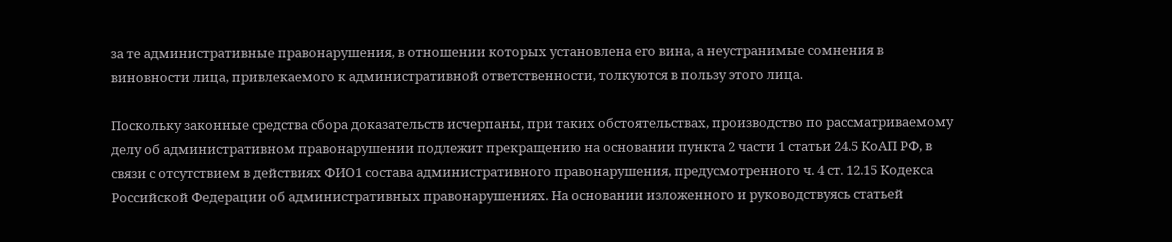за те административные правонарушения, в отношении которых установлена его вина, а неустранимые сомнения в виновности лица, привлекаемого к административной ответственности, толкуются в пользу этого лица.

Поскольку законные средства сбора доказательств исчерпаны, при таких обстоятельствах, производство по рассматриваемому делу об административном правонарушении подлежит прекращению на основании пункта 2 части 1 статьи 24.5 КоАП РФ, в связи с отсутствием в действиях ФИО1 состава административного правонарушения, предусмотренного ч. 4 ст. 12.15 Кодекса Российской Федерации об административных правонарушениях. На основании изложенного и руководствуясь статьей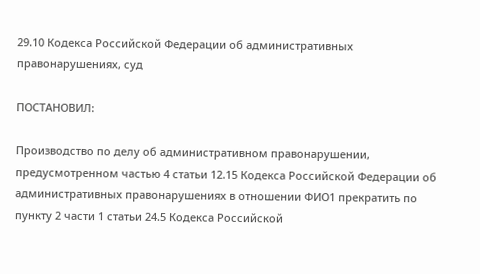29.10 Кодекса Российской Федерации об административных правонарушениях, суд

ПОСТАНОВИЛ:

Производство по делу об административном правонарушении, предусмотренном частью 4 статьи 12.15 Кодекса Российской Федерации об административных правонарушениях в отношении ФИО1 прекратить по пункту 2 части 1 статьи 24.5 Кодекса Российской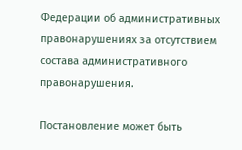Федерации об административных правонарушениях за отсутствием состава административного правонарушения.

Постановление может быть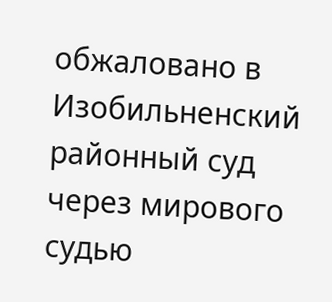обжаловано в Изобильненский районный суд через мирового судью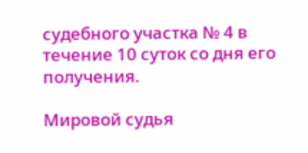судебного участка № 4 в течение 10 суток со дня его получения.

Мировой судья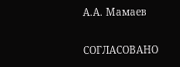А.А. Мамаев

СОГЛАСОВАНО